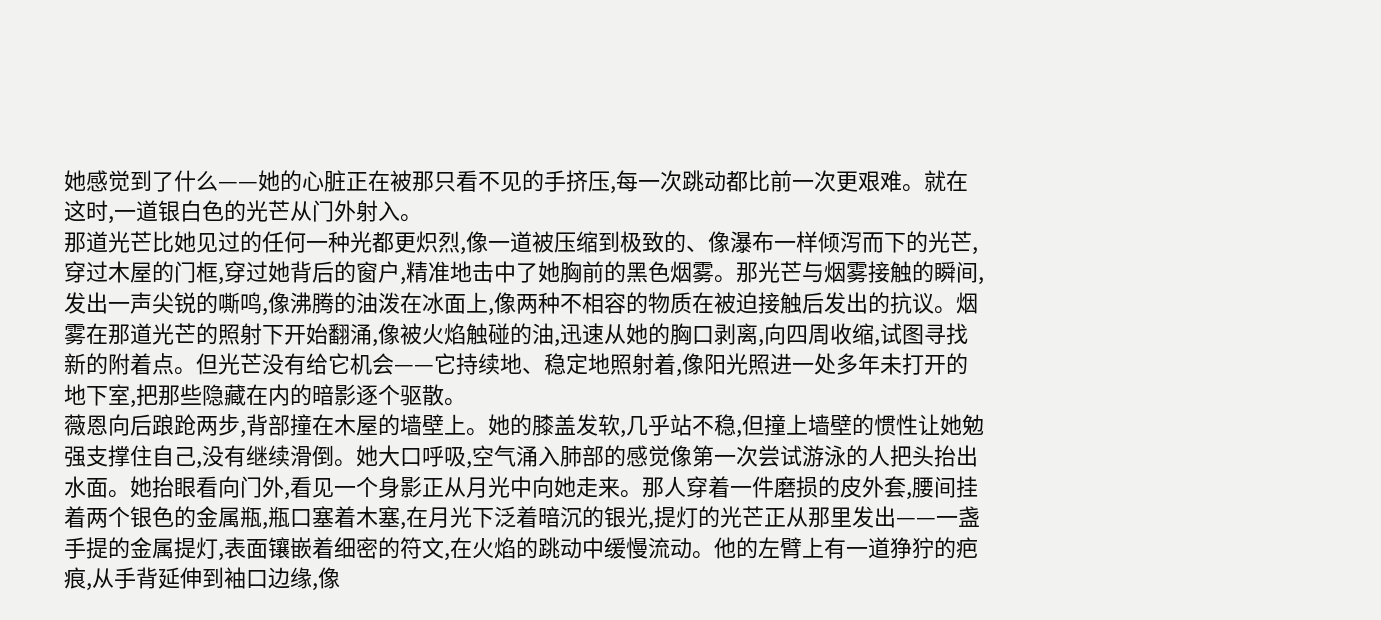她感觉到了什么——她的心脏正在被那只看不见的手挤压,每一次跳动都比前一次更艰难。就在这时,一道银白色的光芒从门外射入。
那道光芒比她见过的任何一种光都更炽烈,像一道被压缩到极致的、像瀑布一样倾泻而下的光芒,穿过木屋的门框,穿过她背后的窗户,精准地击中了她胸前的黑色烟雾。那光芒与烟雾接触的瞬间,发出一声尖锐的嘶鸣,像沸腾的油泼在冰面上,像两种不相容的物质在被迫接触后发出的抗议。烟雾在那道光芒的照射下开始翻涌,像被火焰触碰的油,迅速从她的胸口剥离,向四周收缩,试图寻找新的附着点。但光芒没有给它机会——它持续地、稳定地照射着,像阳光照进一处多年未打开的地下室,把那些隐藏在内的暗影逐个驱散。
薇恩向后踉跄两步,背部撞在木屋的墙壁上。她的膝盖发软,几乎站不稳,但撞上墙壁的惯性让她勉强支撑住自己,没有继续滑倒。她大口呼吸,空气涌入肺部的感觉像第一次尝试游泳的人把头抬出水面。她抬眼看向门外,看见一个身影正从月光中向她走来。那人穿着一件磨损的皮外套,腰间挂着两个银色的金属瓶,瓶口塞着木塞,在月光下泛着暗沉的银光,提灯的光芒正从那里发出——一盏手提的金属提灯,表面镶嵌着细密的符文,在火焰的跳动中缓慢流动。他的左臂上有一道狰狞的疤痕,从手背延伸到袖口边缘,像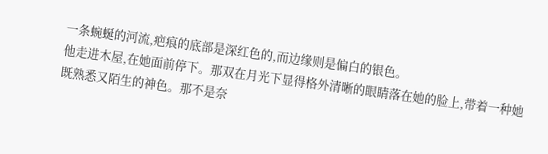一条蜿蜒的河流,疤痕的底部是深红色的,而边缘则是偏白的银色。
他走进木屋,在她面前停下。那双在月光下显得格外清晰的眼睛落在她的脸上,带着一种她既熟悉又陌生的神色。那不是奈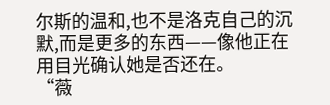尔斯的温和,也不是洛克自己的沉默,而是更多的东西——像他正在用目光确认她是否还在。
“薇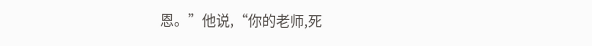恩。”他说,“你的老师,死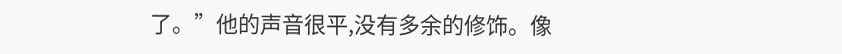了。”他的声音很平,没有多余的修饰。像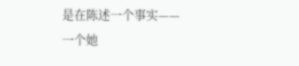是在陈述一个事实——一个她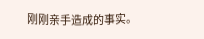刚刚亲手造成的事实。